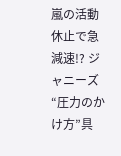嵐の活動休止で急減速!? ジャニーズ“圧力のかけ方”具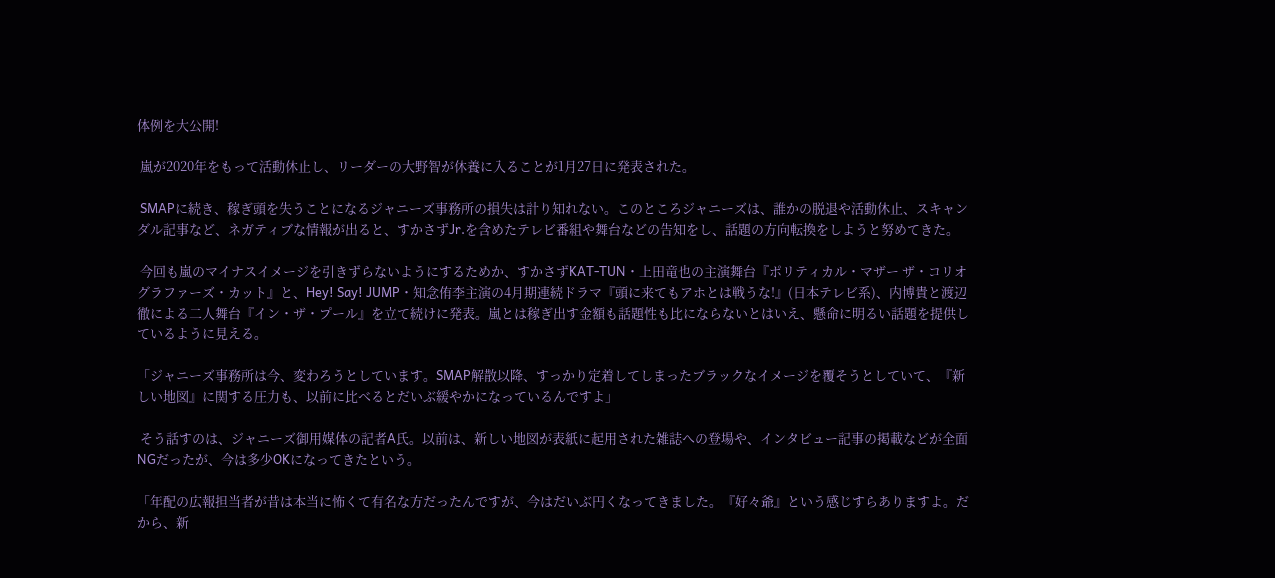体例を大公開!

 嵐が2020年をもって活動休止し、リーダーの大野智が休養に入ることが1月27日に発表された。

 SMAPに続き、稼ぎ頭を失うことになるジャニーズ事務所の損失は計り知れない。このところジャニーズは、誰かの脱退や活動休止、スキャンダル記事など、ネガティブな情報が出ると、すかさずJr.を含めたテレビ番組や舞台などの告知をし、話題の方向転換をしようと努めてきた。

 今回も嵐のマイナスイメージを引きずらないようにするためか、すかさずKAT-TUN・上田竜也の主演舞台『ポリティカル・マザー ザ・コリオグラファーズ・カット』と、Hey! Say! JUMP・知念侑李主演の4月期連続ドラマ『頭に来てもアホとは戦うな!』(日本テレビ系)、内博貴と渡辺徹による二人舞台『イン・ザ・プール』を立て続けに発表。嵐とは稼ぎ出す金額も話題性も比にならないとはいえ、懸命に明るい話題を提供しているように見える。

「ジャニーズ事務所は今、変わろうとしています。SMAP解散以降、すっかり定着してしまったブラックなイメージを覆そうとしていて、『新しい地図』に関する圧力も、以前に比べるとだいぶ緩やかになっているんですよ」

 そう話すのは、ジャニーズ御用媒体の記者A氏。以前は、新しい地図が表紙に起用された雑誌への登場や、インタビュー記事の掲載などが全面NGだったが、今は多少OKになってきたという。

「年配の広報担当者が昔は本当に怖くて有名な方だったんですが、今はだいぶ円くなってきました。『好々爺』という感じすらありますよ。だから、新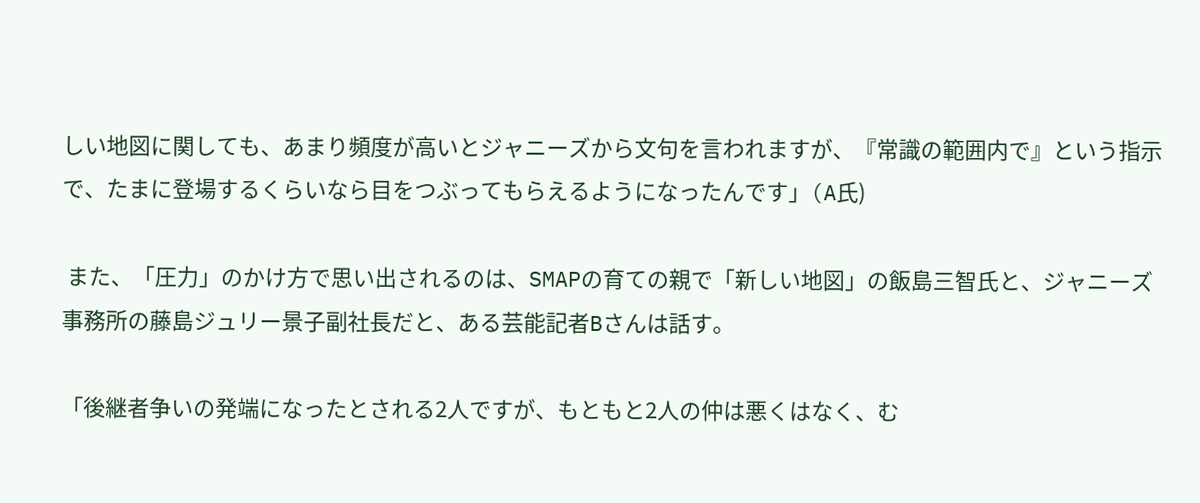しい地図に関しても、あまり頻度が高いとジャニーズから文句を言われますが、『常識の範囲内で』という指示で、たまに登場するくらいなら目をつぶってもらえるようになったんです」(A氏)

 また、「圧力」のかけ方で思い出されるのは、SMAPの育ての親で「新しい地図」の飯島三智氏と、ジャニーズ事務所の藤島ジュリー景子副社長だと、ある芸能記者Bさんは話す。

「後継者争いの発端になったとされる2人ですが、もともと2人の仲は悪くはなく、む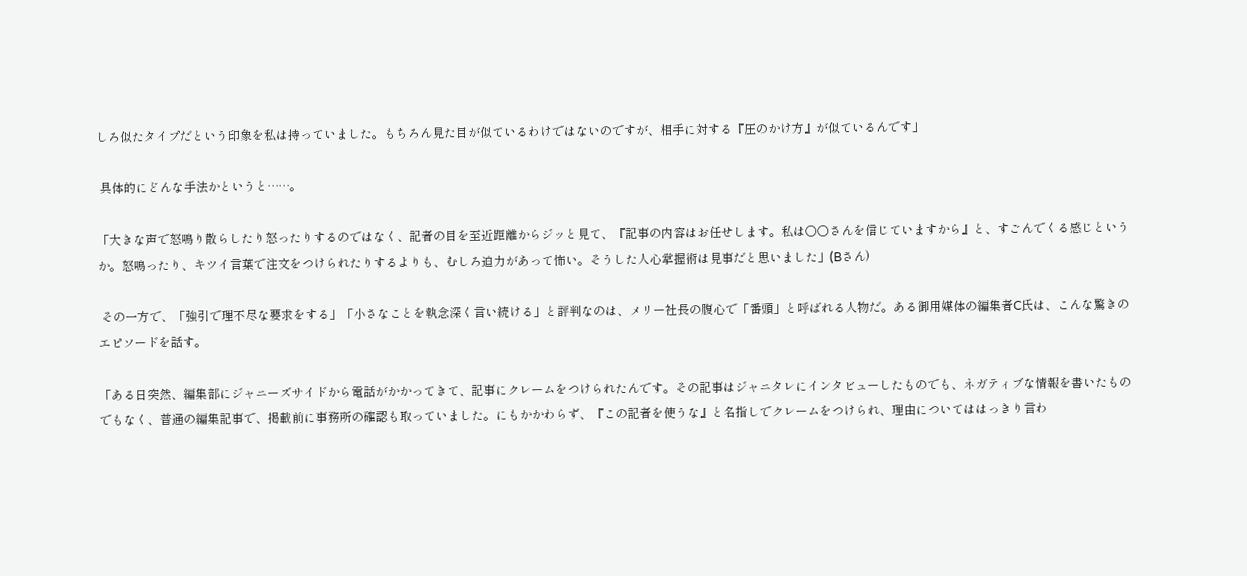しろ似たタイプだという印象を私は持っていました。もちろん見た目が似ているわけではないのですが、相手に対する『圧のかけ方』が似ているんです」

 具体的にどんな手法かというと……。

「大きな声で怒鳴り散らしたり怒ったりするのではなく、記者の目を至近距離からジッと見て、『記事の内容はお任せします。私は〇〇さんを信じていますから』と、すごんでくる感じというか。怒鳴ったり、キツイ言葉で注文をつけられたりするよりも、むしろ迫力があって怖い。そうした人心掌握術は見事だと思いました」(Bさん)

 その一方で、「強引で理不尽な要求をする」「小さなことを執念深く言い続ける」と評判なのは、メリー社長の腹心で「番頭」と呼ばれる人物だ。ある御用媒体の編集者C氏は、こんな驚きのエピソードを話す。

「ある日突然、編集部にジャニーズサイドから電話がかかってきて、記事にクレームをつけられたんです。その記事はジャニタレにインタビューしたものでも、ネガティブな情報を書いたものでもなく、普通の編集記事で、掲載前に事務所の確認も取っていました。にもかかわらず、『この記者を使うな』と名指しでクレームをつけられ、理由についてははっきり言わ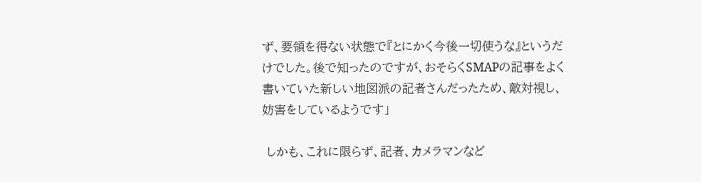ず、要領を得ない状態で『とにかく今後一切使うな』というだけでした。後で知ったのですが、おそらくSMAPの記事をよく書いていた新しい地図派の記者さんだったため、敵対視し、妨害をしているようです」

 しかも、これに限らず、記者、カメラマンなど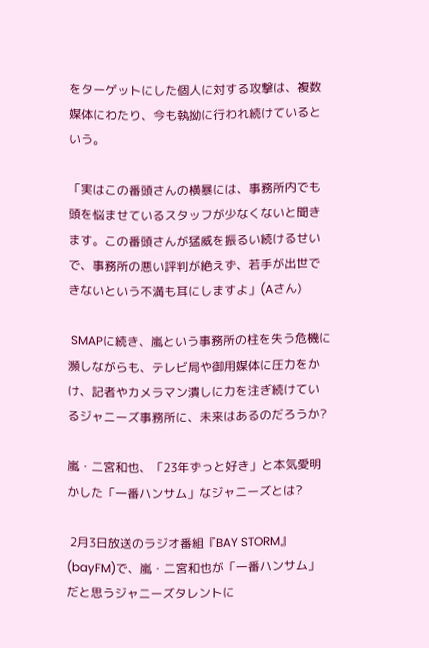をターゲットにした個人に対する攻撃は、複数媒体にわたり、今も執拗に行われ続けているという。

「実はこの番頭さんの横暴には、事務所内でも頭を悩ませているスタッフが少なくないと聞きます。この番頭さんが猛威を振るい続けるせいで、事務所の悪い評判が絶えず、若手が出世できないという不満も耳にしますよ」(Aさん)

 SMAPに続き、嵐という事務所の柱を失う危機に瀕しながらも、テレビ局や御用媒体に圧力をかけ、記者やカメラマン潰しに力を注ぎ続けているジャニーズ事務所に、未来はあるのだろうか?

嵐・二宮和也、「23年ずっと好き」と本気愛明かした「一番ハンサム」なジャニーズとは?

 2月3日放送のラジオ番組『BAY STORM』(bayFM)で、嵐・二宮和也が「一番ハンサム」だと思うジャニーズタレントに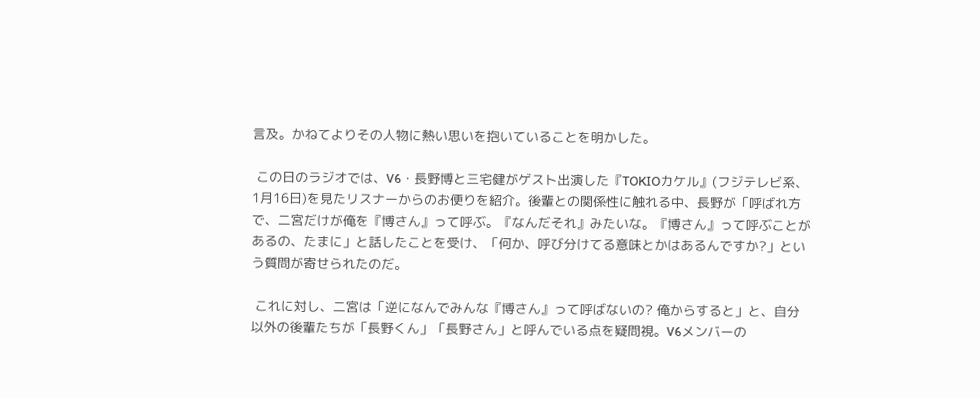言及。かねてよりその人物に熱い思いを抱いていることを明かした。

 この日のラジオでは、V6・長野博と三宅健がゲスト出演した『TOKIOカケル』(フジテレビ系、1月16日)を見たリスナーからのお便りを紹介。後輩との関係性に触れる中、長野が「呼ばれ方で、二宮だけが俺を『博さん』って呼ぶ。『なんだそれ』みたいな。『博さん』って呼ぶことがあるの、たまに」と話したことを受け、「何か、呼び分けてる意味とかはあるんですか?」という質問が寄せられたのだ。

 これに対し、二宮は「逆になんでみんな『博さん』って呼ばないの? 俺からすると」と、自分以外の後輩たちが「長野くん」「長野さん」と呼んでいる点を疑問視。V6メンバーの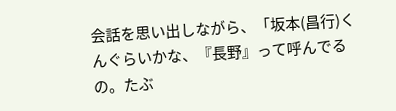会話を思い出しながら、「坂本(昌行)くんぐらいかな、『長野』って呼んでるの。たぶ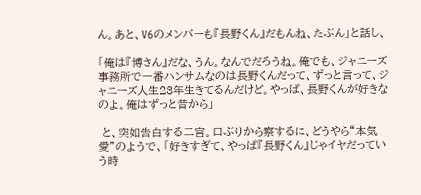ん。あと、V6のメンバーも『長野くん』だもんね、たぶん」と話し、

「俺は『博さん』だな、うん。なんでだろうね。俺でも、ジャニーズ事務所で一番ハンサムなのは長野くんだって、ずっと言って、ジャニーズ人生23年生きてるんだけど。やっぱ、長野くんが好きなのよ。俺はずっと昔から」

 と、突如告白する二宮。口ぶりから察するに、どうやら“本気愛”のようで、「好きすぎて、やっぱ『長野くん』じゃイヤだっていう時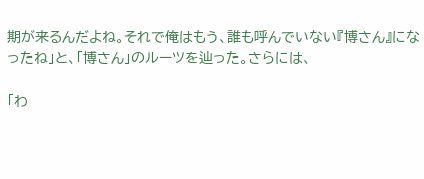期が来るんだよね。それで俺はもう、誰も呼んでいない『博さん』になったね」と、「博さん」のルーツを辿った。さらには、

「わ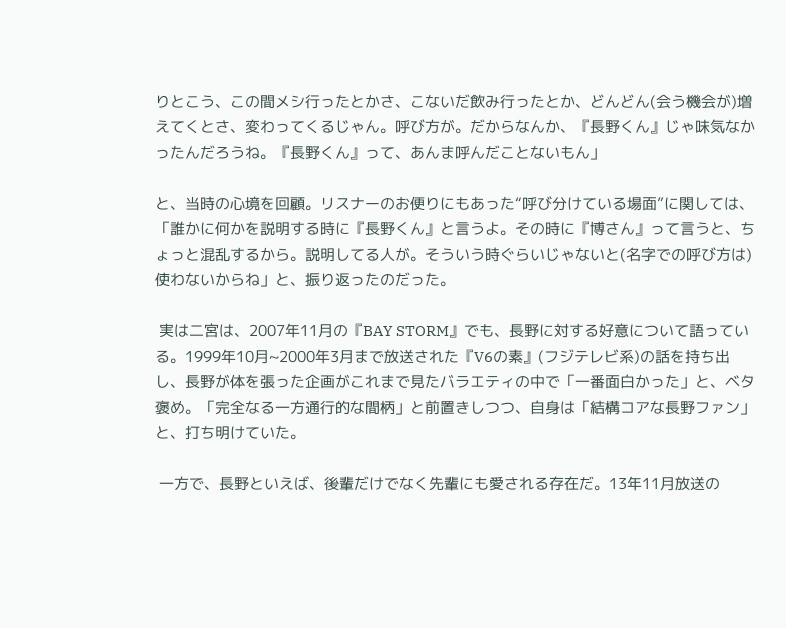りとこう、この間メシ行ったとかさ、こないだ飲み行ったとか、どんどん(会う機会が)増えてくとさ、変わってくるじゃん。呼び方が。だからなんか、『長野くん』じゃ味気なかったんだろうね。『長野くん』って、あんま呼んだことないもん」

と、当時の心境を回顧。リスナーのお便りにもあった“呼び分けている場面”に関しては、「誰かに何かを説明する時に『長野くん』と言うよ。その時に『博さん』って言うと、ちょっと混乱するから。説明してる人が。そういう時ぐらいじゃないと(名字での呼び方は)使わないからね」と、振り返ったのだった。

 実は二宮は、2007年11月の『BAY STORM』でも、長野に対する好意について語っている。1999年10月~2000年3月まで放送された『V6の素』(フジテレビ系)の話を持ち出し、長野が体を張った企画がこれまで見たバラエティの中で「一番面白かった」と、ベタ褒め。「完全なる一方通行的な間柄」と前置きしつつ、自身は「結構コアな長野ファン」と、打ち明けていた。

 一方で、長野といえば、後輩だけでなく先輩にも愛される存在だ。13年11月放送の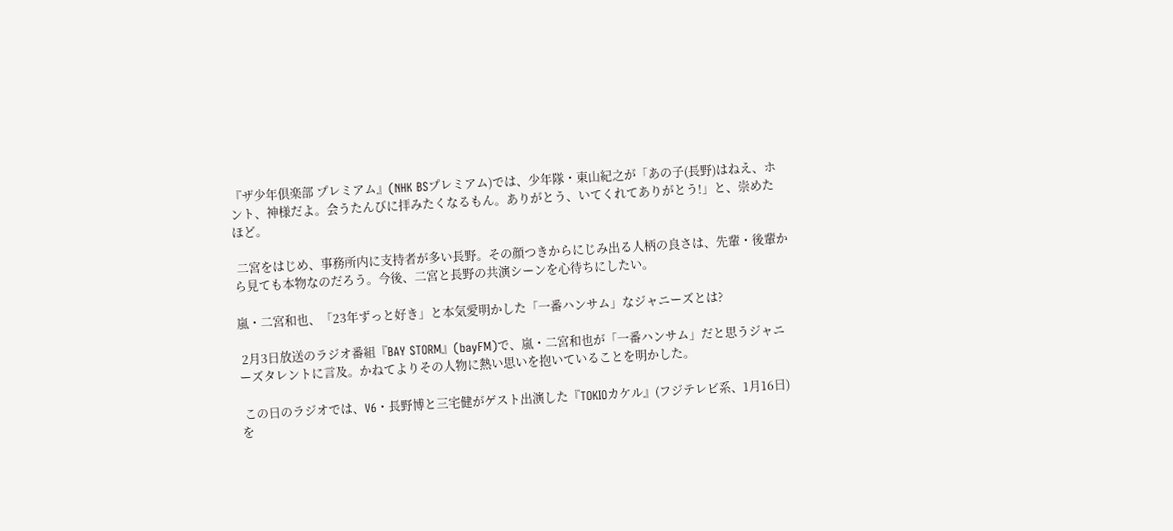『ザ少年倶楽部 プレミアム』(NHK BSプレミアム)では、少年隊・東山紀之が「あの子(長野)はねえ、ホント、神様だよ。会うたんびに拝みたくなるもん。ありがとう、いてくれてありがとう!」と、崇めたほど。

 二宮をはじめ、事務所内に支持者が多い長野。その顔つきからにじみ出る人柄の良さは、先輩・後輩から見ても本物なのだろう。今後、二宮と長野の共演シーンを心待ちにしたい。

嵐・二宮和也、「23年ずっと好き」と本気愛明かした「一番ハンサム」なジャニーズとは?

 2月3日放送のラジオ番組『BAY STORM』(bayFM)で、嵐・二宮和也が「一番ハンサム」だと思うジャニーズタレントに言及。かねてよりその人物に熱い思いを抱いていることを明かした。

 この日のラジオでは、V6・長野博と三宅健がゲスト出演した『TOKIOカケル』(フジテレビ系、1月16日)を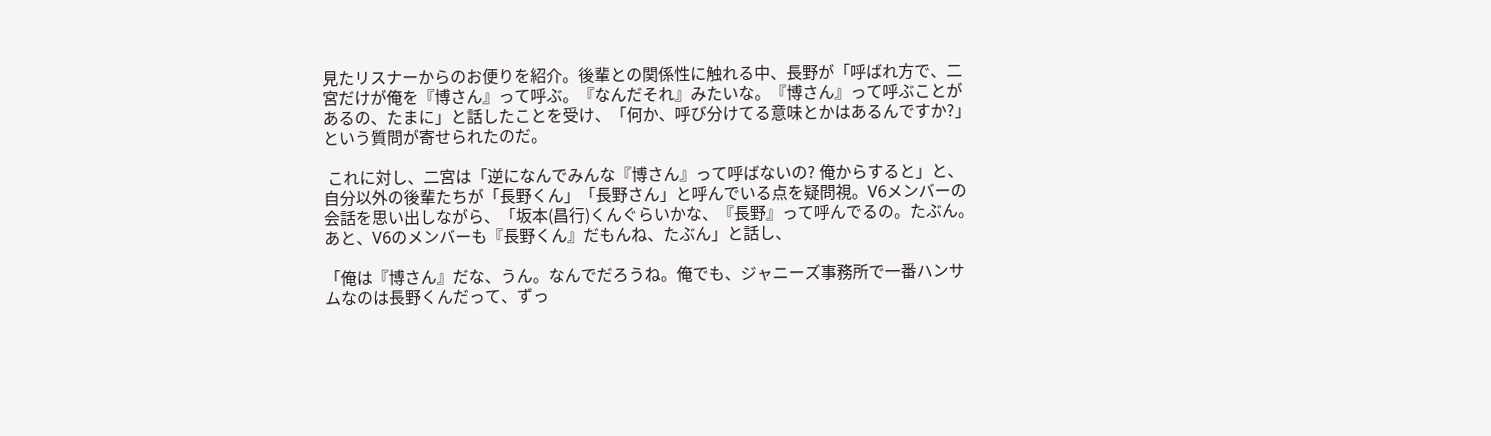見たリスナーからのお便りを紹介。後輩との関係性に触れる中、長野が「呼ばれ方で、二宮だけが俺を『博さん』って呼ぶ。『なんだそれ』みたいな。『博さん』って呼ぶことがあるの、たまに」と話したことを受け、「何か、呼び分けてる意味とかはあるんですか?」という質問が寄せられたのだ。

 これに対し、二宮は「逆になんでみんな『博さん』って呼ばないの? 俺からすると」と、自分以外の後輩たちが「長野くん」「長野さん」と呼んでいる点を疑問視。V6メンバーの会話を思い出しながら、「坂本(昌行)くんぐらいかな、『長野』って呼んでるの。たぶん。あと、V6のメンバーも『長野くん』だもんね、たぶん」と話し、

「俺は『博さん』だな、うん。なんでだろうね。俺でも、ジャニーズ事務所で一番ハンサムなのは長野くんだって、ずっ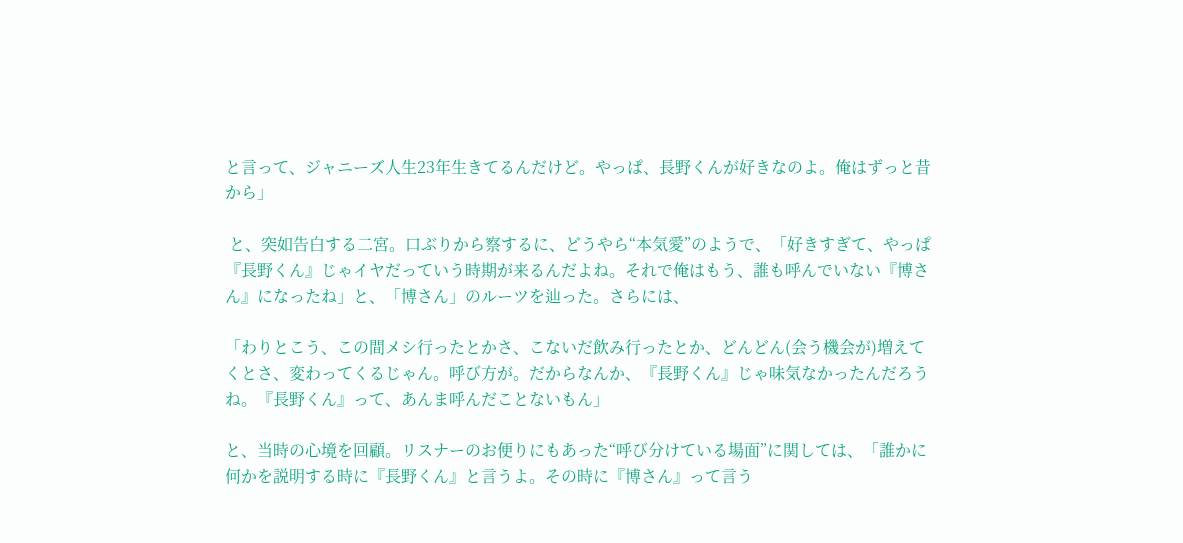と言って、ジャニーズ人生23年生きてるんだけど。やっぱ、長野くんが好きなのよ。俺はずっと昔から」

 と、突如告白する二宮。口ぶりから察するに、どうやら“本気愛”のようで、「好きすぎて、やっぱ『長野くん』じゃイヤだっていう時期が来るんだよね。それで俺はもう、誰も呼んでいない『博さん』になったね」と、「博さん」のルーツを辿った。さらには、

「わりとこう、この間メシ行ったとかさ、こないだ飲み行ったとか、どんどん(会う機会が)増えてくとさ、変わってくるじゃん。呼び方が。だからなんか、『長野くん』じゃ味気なかったんだろうね。『長野くん』って、あんま呼んだことないもん」

と、当時の心境を回顧。リスナーのお便りにもあった“呼び分けている場面”に関しては、「誰かに何かを説明する時に『長野くん』と言うよ。その時に『博さん』って言う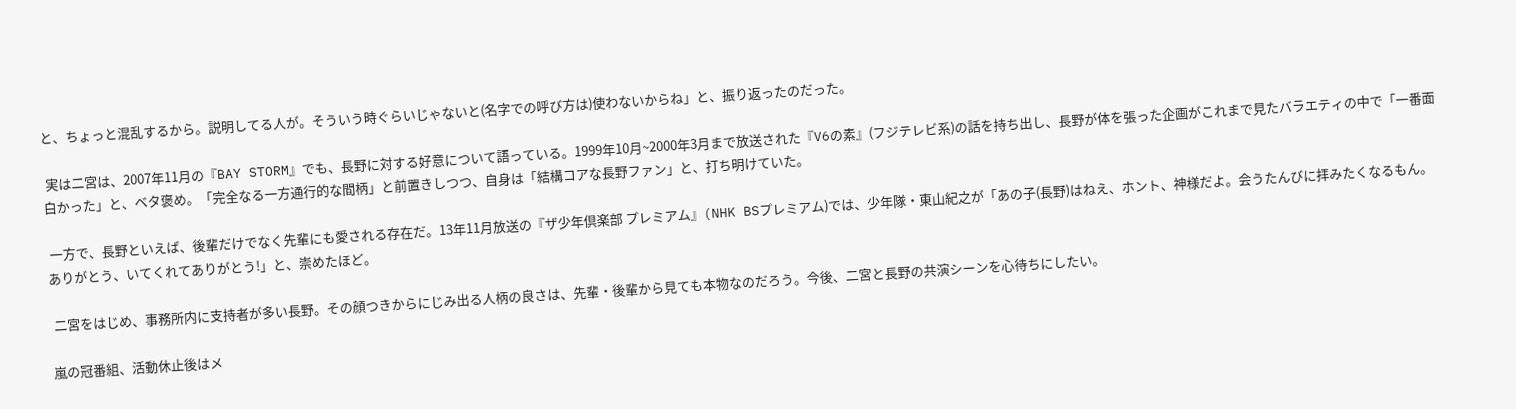と、ちょっと混乱するから。説明してる人が。そういう時ぐらいじゃないと(名字での呼び方は)使わないからね」と、振り返ったのだった。

 実は二宮は、2007年11月の『BAY STORM』でも、長野に対する好意について語っている。1999年10月~2000年3月まで放送された『V6の素』(フジテレビ系)の話を持ち出し、長野が体を張った企画がこれまで見たバラエティの中で「一番面白かった」と、ベタ褒め。「完全なる一方通行的な間柄」と前置きしつつ、自身は「結構コアな長野ファン」と、打ち明けていた。

 一方で、長野といえば、後輩だけでなく先輩にも愛される存在だ。13年11月放送の『ザ少年倶楽部 プレミアム』(NHK BSプレミアム)では、少年隊・東山紀之が「あの子(長野)はねえ、ホント、神様だよ。会うたんびに拝みたくなるもん。ありがとう、いてくれてありがとう!」と、崇めたほど。

 二宮をはじめ、事務所内に支持者が多い長野。その顔つきからにじみ出る人柄の良さは、先輩・後輩から見ても本物なのだろう。今後、二宮と長野の共演シーンを心待ちにしたい。

嵐の冠番組、活動休止後はメ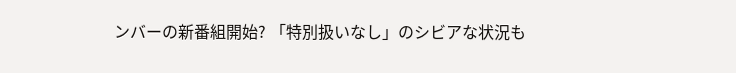ンバーの新番組開始? 「特別扱いなし」のシビアな状況も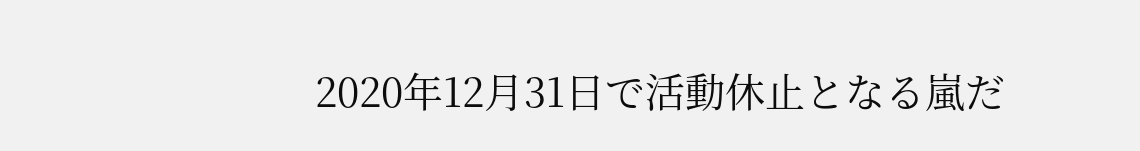2020年12月31日で活動休止となる嵐だ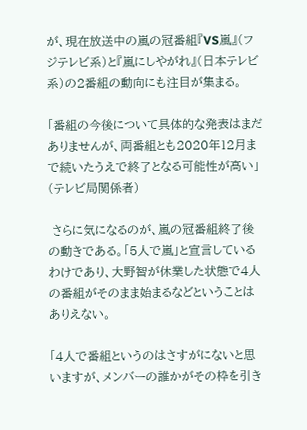が、現在放送中の嵐の冠番組『VS嵐』(フジテレビ系)と『嵐にしやがれ』(日本テレビ系)の2番組の動向にも注目が集まる。

「番組の今後について具体的な発表はまだありませんが、両番組とも2020年12月まで続いたうえで終了となる可能性が高い」(テレビ局関係者)

 さらに気になるのが、嵐の冠番組終了後の動きである。「5人で嵐」と宣言しているわけであり、大野智が休業した状態で4人の番組がそのまま始まるなどということはありえない。

「4人で番組というのはさすがにないと思いますが、メンバーの誰かがその枠を引き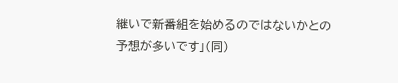継いで新番組を始めるのではないかとの予想が多いです」(同)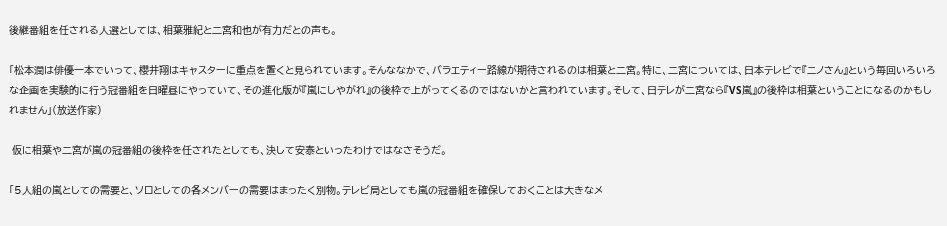後継番組を任される人選としては、相葉雅紀と二宮和也が有力だとの声も。

「松本潤は俳優一本でいって、櫻井翔はキャスターに重点を置くと見られています。そんななかで、バラエティー路線が期待されるのは相葉と二宮。特に、二宮については、日本テレビで『ニノさん』という毎回いろいろな企画を実験的に行う冠番組を日曜昼にやっていて、その進化版が『嵐にしやがれ』の後枠で上がってくるのではないかと言われています。そして、日テレが二宮なら『VS嵐』の後枠は相葉ということになるのかもしれません」(放送作家)

 仮に相葉や二宮が嵐の冠番組の後枠を任されたとしても、決して安泰といったわけではなさそうだ。

「5人組の嵐としての需要と、ソロとしての各メンバーの需要はまったく別物。テレビ局としても嵐の冠番組を確保しておくことは大きなメ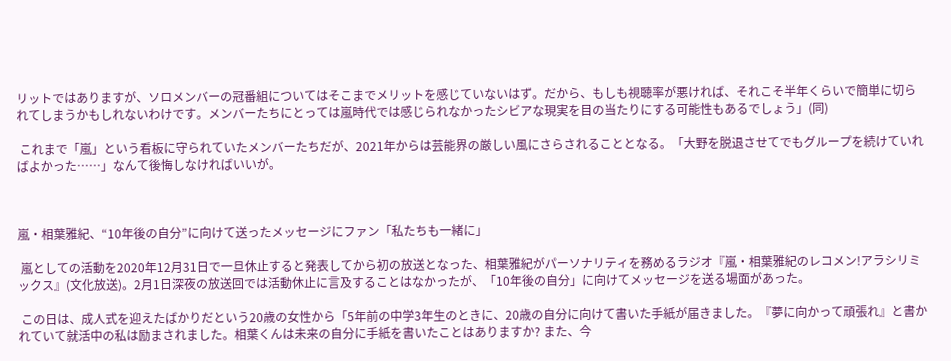リットではありますが、ソロメンバーの冠番組についてはそこまでメリットを感じていないはず。だから、もしも視聴率が悪ければ、それこそ半年くらいで簡単に切られてしまうかもしれないわけです。メンバーたちにとっては嵐時代では感じられなかったシビアな現実を目の当たりにする可能性もあるでしょう」(同)

 これまで「嵐」という看板に守られていたメンバーたちだが、2021年からは芸能界の厳しい風にさらされることとなる。「大野を脱退させてでもグループを続けていればよかった……」なんて後悔しなければいいが。



嵐・相葉雅紀、“10年後の自分”に向けて送ったメッセージにファン「私たちも一緒に」

 嵐としての活動を2020年12月31日で一旦休止すると発表してから初の放送となった、相葉雅紀がパーソナリティを務めるラジオ『嵐・相葉雅紀のレコメン!アラシリミックス』(文化放送)。2月1日深夜の放送回では活動休止に言及することはなかったが、「10年後の自分」に向けてメッセージを送る場面があった。

 この日は、成人式を迎えたばかりだという20歳の女性から「5年前の中学3年生のときに、20歳の自分に向けて書いた手紙が届きました。『夢に向かって頑張れ』と書かれていて就活中の私は励まされました。相葉くんは未来の自分に手紙を書いたことはありますか? また、今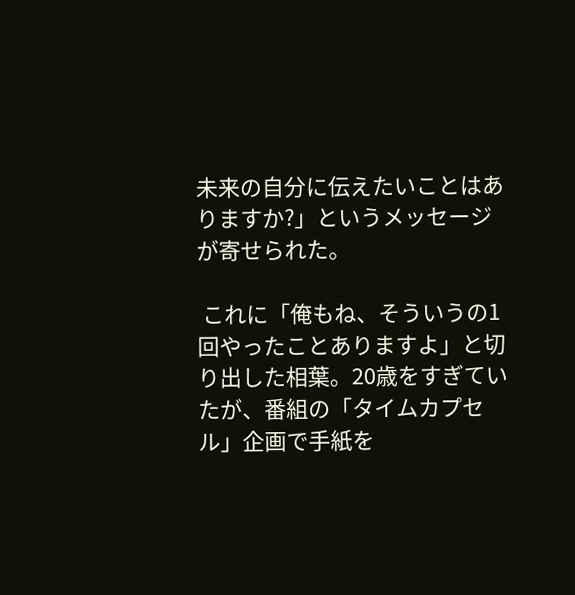未来の自分に伝えたいことはありますか?」というメッセージが寄せられた。

 これに「俺もね、そういうの1回やったことありますよ」と切り出した相葉。20歳をすぎていたが、番組の「タイムカプセル」企画で手紙を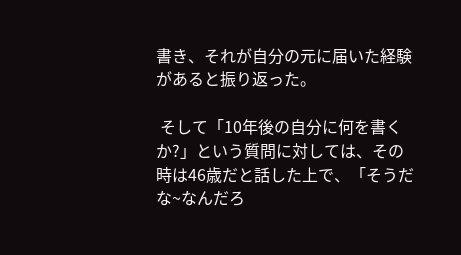書き、それが自分の元に届いた経験があると振り返った。

 そして「10年後の自分に何を書くか?」という質問に対しては、その時は46歳だと話した上で、「そうだな~なんだろ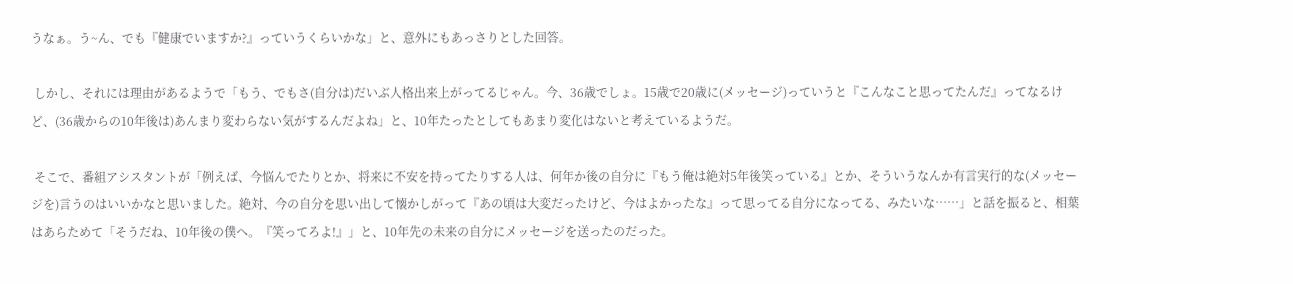うなぁ。う~ん、でも『健康でいますか?』っていうくらいかな」と、意外にもあっさりとした回答。

 しかし、それには理由があるようで「もう、でもさ(自分は)だいぶ人格出来上がってるじゃん。今、36歳でしょ。15歳で20歳に(メッセージ)っていうと『こんなこと思ってたんだ』ってなるけど、(36歳からの10年後は)あんまり変わらない気がするんだよね」と、10年たったとしてもあまり変化はないと考えているようだ。

 そこで、番組アシスタントが「例えば、今悩んでたりとか、将来に不安を持ってたりする人は、何年か後の自分に『もう俺は絶対5年後笑っている』とか、そういうなんか有言実行的な(メッセージを)言うのはいいかなと思いました。絶対、今の自分を思い出して懐かしがって『あの頃は大変だったけど、今はよかったな』って思ってる自分になってる、みたいな……」と話を振ると、相葉はあらためて「そうだね、10年後の僕へ。『笑ってろよ!』」と、10年先の未来の自分にメッセージを送ったのだった。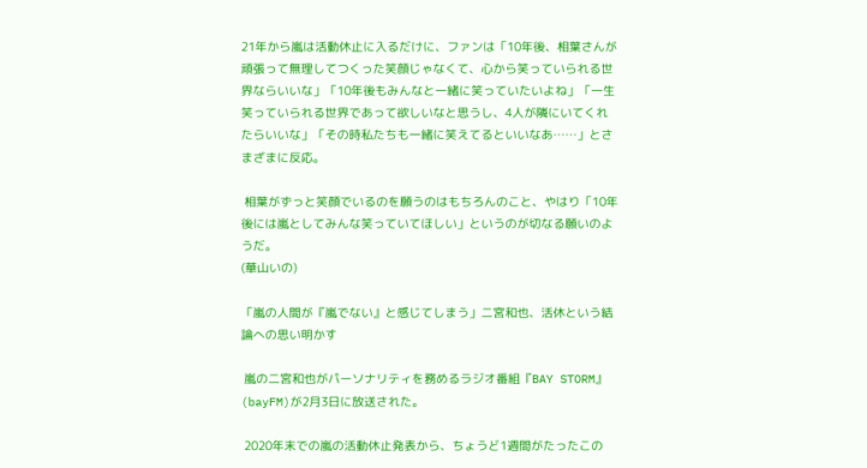21年から嵐は活動休止に入るだけに、ファンは「10年後、相葉さんが頑張って無理してつくった笑顔じゃなくて、心から笑っていられる世界ならいいな」「10年後もみんなと一緒に笑っていたいよね」「一生笑っていられる世界であって欲しいなと思うし、4人が隣にいてくれたらいいな」「その時私たちも一緒に笑えてるといいなあ……」とさまざまに反応。

 相葉がずっと笑顔でいるのを願うのはもちろんのこと、やはり「10年後には嵐としてみんな笑っていてほしい」というのが切なる願いのようだ。
(華山いの)

「嵐の人間が『嵐でない』と感じてしまう」二宮和也、活休という結論への思い明かす

 嵐の二宮和也がパーソナリティを務めるラジオ番組『BAY STORM』(bayFM)が2月3日に放送された。

 2020年末での嵐の活動休止発表から、ちょうど1週間がたったこの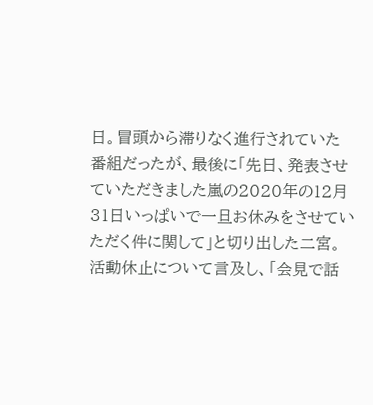日。冒頭から滞りなく進行されていた番組だったが、最後に「先日、発表させていただきました嵐の2020年の12月31日いっぱいで一旦お休みをさせていただく件に関して」と切り出した二宮。活動休止について言及し、「会見で話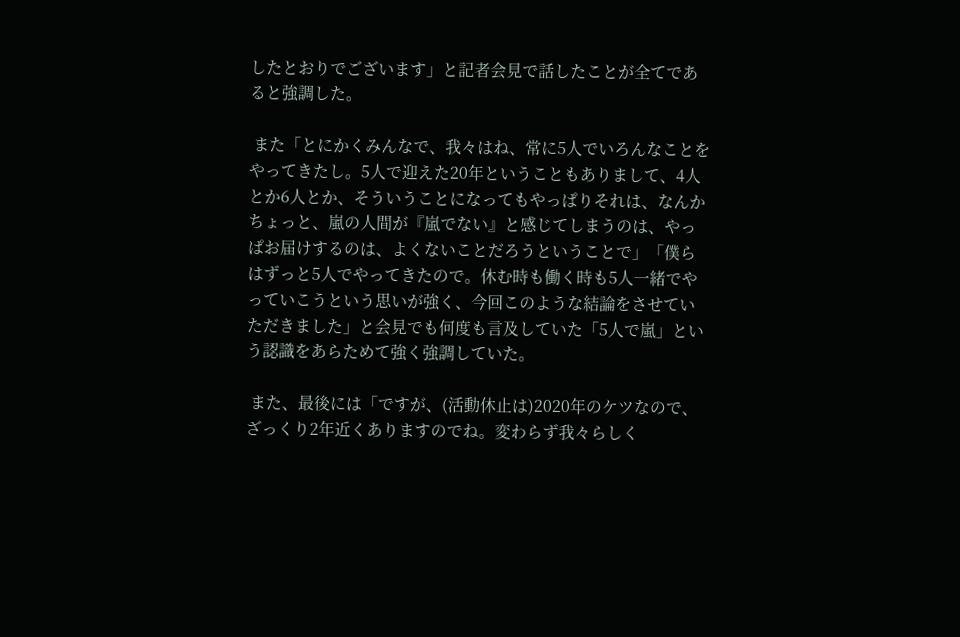したとおりでございます」と記者会見で話したことが全てであると強調した。

 また「とにかくみんなで、我々はね、常に5人でいろんなことをやってきたし。5人で迎えた20年ということもありまして、4人とか6人とか、そういうことになってもやっぱりそれは、なんかちょっと、嵐の人間が『嵐でない』と感じてしまうのは、やっぱお届けするのは、よくないことだろうということで」「僕らはずっと5人でやってきたので。休む時も働く時も5人一緒でやっていこうという思いが強く、今回このような結論をさせていただきました」と会見でも何度も言及していた「5人で嵐」という認識をあらためて強く強調していた。

 また、最後には「ですが、(活動休止は)2020年のケツなので、ざっくり2年近くありますのでね。変わらず我々らしく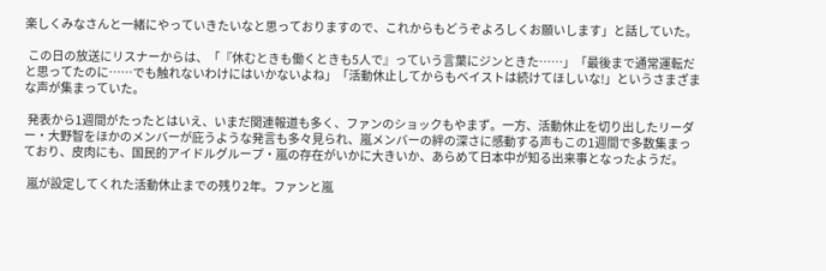楽しくみなさんと一緒にやっていきたいなと思っておりますので、これからもどうぞよろしくお願いします」と話していた。

 この日の放送にリスナーからは、「『休むときも働くときも5人で』っていう言葉にジンときた……」「最後まで通常運転だと思ってたのに……でも触れないわけにはいかないよね」「活動休止してからもベイストは続けてほしいな!」というさまざまな声が集まっていた。

 発表から1週間がたったとはいえ、いまだ関連報道も多く、ファンのショックもやまず。一方、活動休止を切り出したリーダー・大野智をほかのメンバーが庇うような発言も多々見られ、嵐メンバーの絆の深さに感動する声もこの1週間で多数集まっており、皮肉にも、国民的アイドルグループ・嵐の存在がいかに大きいか、あらめて日本中が知る出来事となったようだ。

 嵐が設定してくれた活動休止までの残り2年。ファンと嵐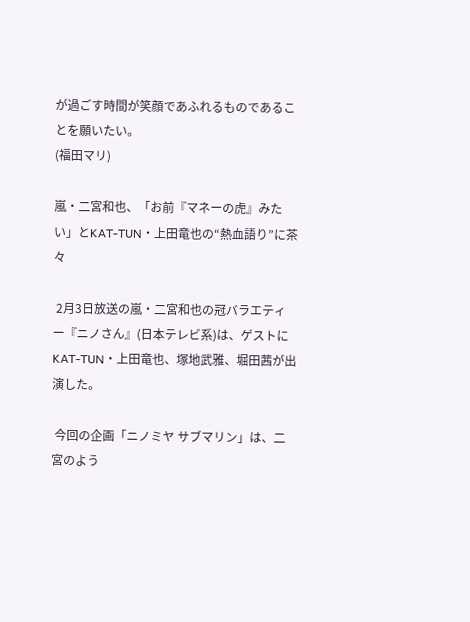が過ごす時間が笑顔であふれるものであることを願いたい。
(福田マリ)

嵐・二宮和也、「お前『マネーの虎』みたい」とKAT-TUN・上田竜也の“熱血語り”に茶々

 2月3日放送の嵐・二宮和也の冠バラエティー『ニノさん』(日本テレビ系)は、ゲストにKAT-TUN・上田竜也、塚地武雅、堀田茜が出演した。

 今回の企画「ニノミヤ サブマリン」は、二宮のよう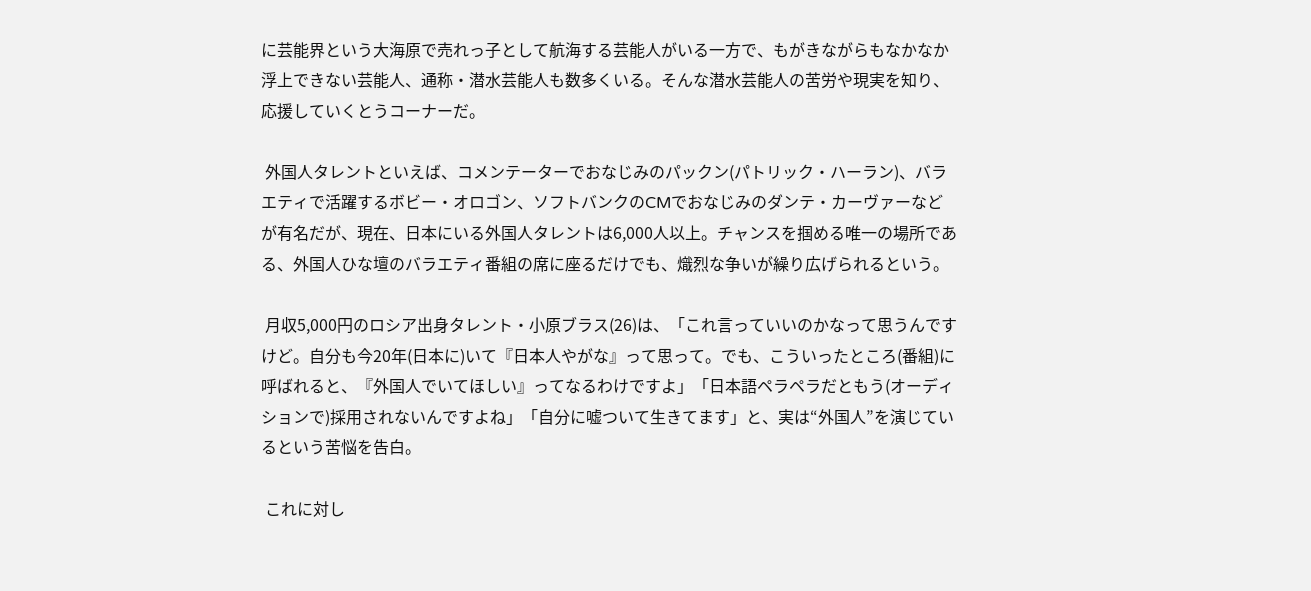に芸能界という大海原で売れっ子として航海する芸能人がいる一方で、もがきながらもなかなか浮上できない芸能人、通称・潜水芸能人も数多くいる。そんな潜水芸能人の苦労や現実を知り、応援していくとうコーナーだ。

 外国人タレントといえば、コメンテーターでおなじみのパックン(パトリック・ハーラン)、バラエティで活躍するボビー・オロゴン、ソフトバンクのCMでおなじみのダンテ・カーヴァーなどが有名だが、現在、日本にいる外国人タレントは6,000人以上。チャンスを掴める唯一の場所である、外国人ひな壇のバラエティ番組の席に座るだけでも、熾烈な争いが繰り広げられるという。

 月収5,000円のロシア出身タレント・小原ブラス(26)は、「これ言っていいのかなって思うんですけど。自分も今20年(日本に)いて『日本人やがな』って思って。でも、こういったところ(番組)に呼ばれると、『外国人でいてほしい』ってなるわけですよ」「日本語ペラペラだともう(オーディションで)採用されないんですよね」「自分に嘘ついて生きてます」と、実は“外国人”を演じているという苦悩を告白。

 これに対し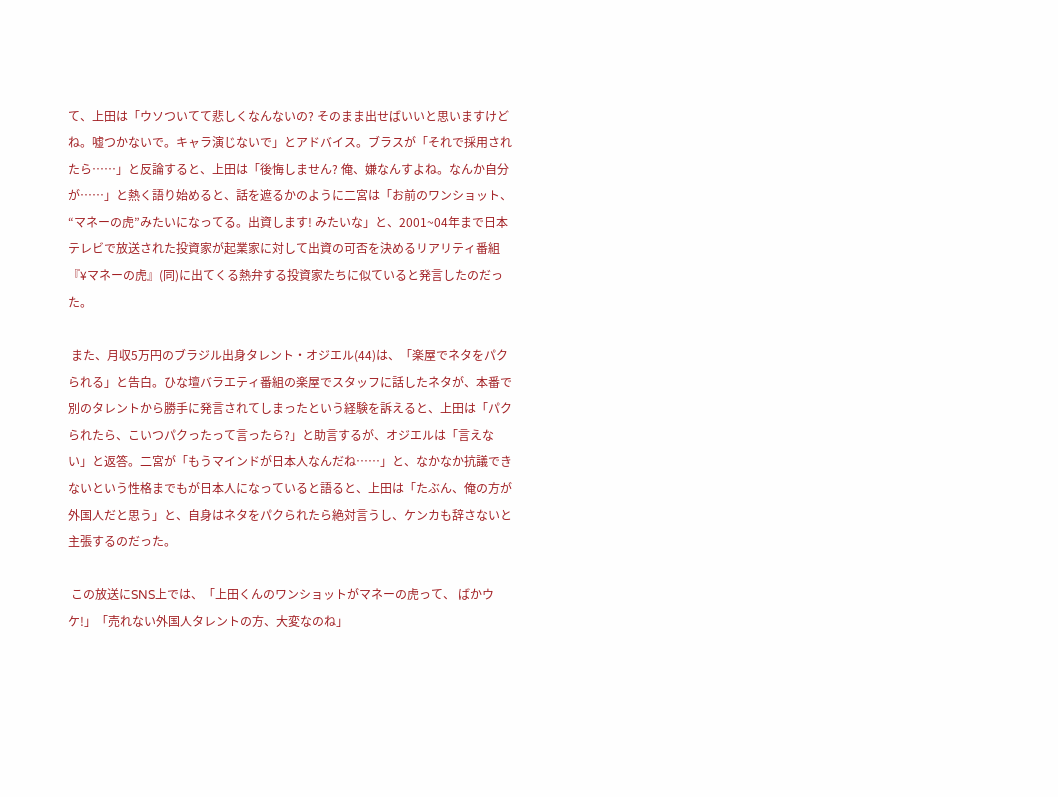て、上田は「ウソついてて悲しくなんないの? そのまま出せばいいと思いますけどね。嘘つかないで。キャラ演じないで」とアドバイス。ブラスが「それで採用されたら……」と反論すると、上田は「後悔しません? 俺、嫌なんすよね。なんか自分が……」と熱く語り始めると、話を遮るかのように二宮は「お前のワンショット、“マネーの虎”みたいになってる。出資します! みたいな」と、2001~04年まで日本テレビで放送された投資家が起業家に対して出資の可否を決めるリアリティ番組『¥マネーの虎』(同)に出てくる熱弁する投資家たちに似ていると発言したのだった。

 また、月収5万円のブラジル出身タレント・オジエル(44)は、「楽屋でネタをパクられる」と告白。ひな壇バラエティ番組の楽屋でスタッフに話したネタが、本番で別のタレントから勝手に発言されてしまったという経験を訴えると、上田は「パクられたら、こいつパクったって言ったら?」と助言するが、オジエルは「言えない」と返答。二宮が「もうマインドが日本人なんだね……」と、なかなか抗議できないという性格までもが日本人になっていると語ると、上田は「たぶん、俺の方が外国人だと思う」と、自身はネタをパクられたら絶対言うし、ケンカも辞さないと主張するのだった。

 この放送にSNS上では、「上田くんのワンショットがマネーの虎って、 ばかウケ!」「売れない外国人タレントの方、大変なのね」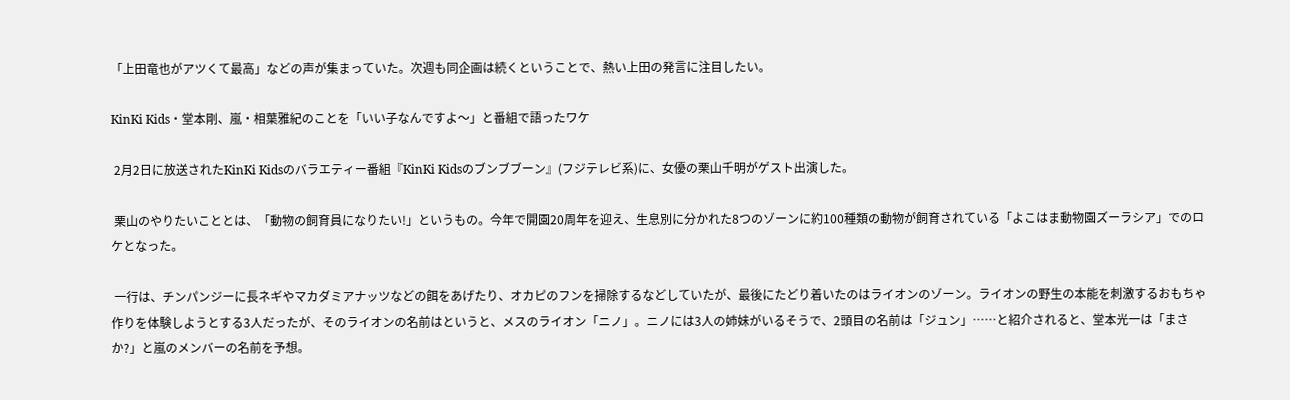「上田竜也がアツくて最高」などの声が集まっていた。次週も同企画は続くということで、熱い上田の発言に注目したい。

KinKi Kids・堂本剛、嵐・相葉雅紀のことを「いい子なんですよ〜」と番組で語ったワケ

 2月2日に放送されたKinKi Kidsのバラエティー番組『KinKi Kidsのブンブブーン』(フジテレビ系)に、女優の栗山千明がゲスト出演した。

 栗山のやりたいこととは、「動物の飼育員になりたい!」というもの。今年で開園20周年を迎え、生息別に分かれた8つのゾーンに約100種類の動物が飼育されている「よこはま動物園ズーラシア」でのロケとなった。

 一行は、チンパンジーに長ネギやマカダミアナッツなどの餌をあげたり、オカピのフンを掃除するなどしていたが、最後にたどり着いたのはライオンのゾーン。ライオンの野生の本能を刺激するおもちゃ作りを体験しようとする3人だったが、そのライオンの名前はというと、メスのライオン「ニノ」。ニノには3人の姉妹がいるそうで、2頭目の名前は「ジュン」……と紹介されると、堂本光一は「まさか?」と嵐のメンバーの名前を予想。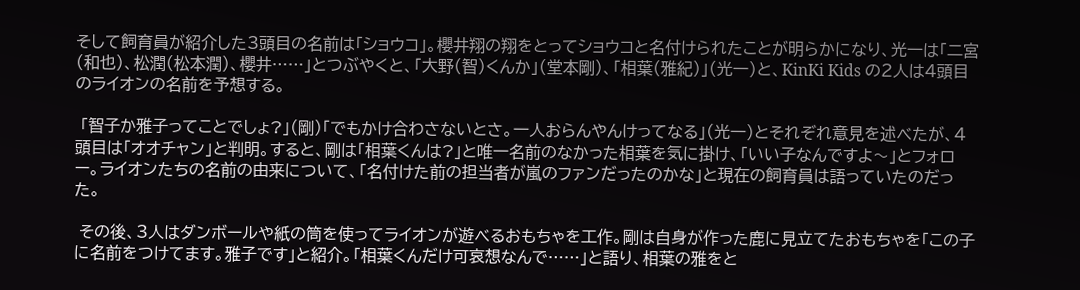そして飼育員が紹介した3頭目の名前は「ショウコ」。櫻井翔の翔をとってショウコと名付けられたことが明らかになり、光一は「二宮(和也)、松潤(松本潤)、櫻井……」とつぶやくと、「大野(智)くんか」(堂本剛)、「相葉(雅紀)」(光一)と、KinKi Kids の2人は4頭目のライオンの名前を予想する。

 「智子か雅子ってことでしょ?」(剛)「でもかけ合わさないとさ。一人おらんやんけってなる」(光一)とそれぞれ意見を述べたが、4頭目は「オオチャン」と判明。すると、剛は「相葉くんは?」と唯一名前のなかった相葉を気に掛け、「いい子なんですよ〜」とフォロー。ライオンたちの名前の由来について、「名付けた前の担当者が嵐のファンだったのかな」と現在の飼育員は語っていたのだった。

 その後、3人はダンボールや紙の筒を使ってライオンが遊べるおもちゃを工作。剛は自身が作った鹿に見立てたおもちゃを「この子に名前をつけてます。雅子です」と紹介。「相葉くんだけ可哀想なんで……」と語り、相葉の雅をと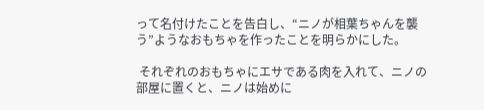って名付けたことを告白し、“ニノが相葉ちゃんを襲う”ようなおもちゃを作ったことを明らかにした。

 それぞれのおもちゃにエサである肉を入れて、ニノの部屋に置くと、ニノは始めに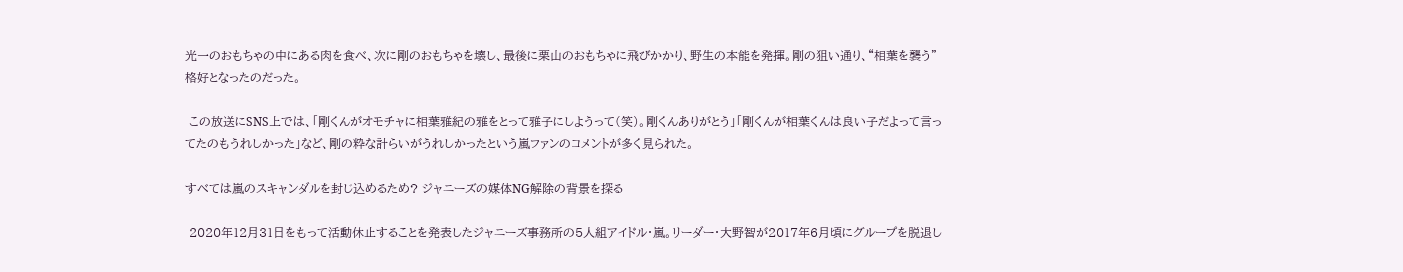光一のおもちゃの中にある肉を食べ、次に剛のおもちゃを壊し、最後に栗山のおもちゃに飛びかかり、野生の本能を発揮。剛の狙い通り、“相葉を襲う”格好となったのだった。

 この放送にSNS上では、「剛くんがオモチャに相葉雅紀の雅をとって雅子にしようって(笑)。剛くんありがとう」「剛くんが相葉くんは良い子だよって言ってたのもうれしかった」など、剛の粋な計らいがうれしかったという嵐ファンのコメントが多く見られた。

すべては嵐のスキャンダルを封じ込めるため? ジャニーズの媒体NG解除の背景を探る

 2020年12月31日をもって活動休止することを発表したジャニーズ事務所の5人組アイドル・嵐。リーダー・大野智が2017年6月頃にグループを脱退し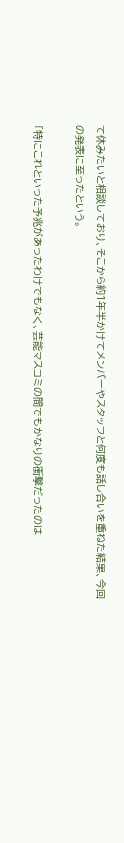て休みたいと相談しており、そこから約1年半かけてメンバーやスタッフと何度も話し合いを重ねた結果、今回の発表に至ったという。

「特にこれといった予兆があったわけでもなく、芸能マスコミの間でもかなりの衝撃だったのは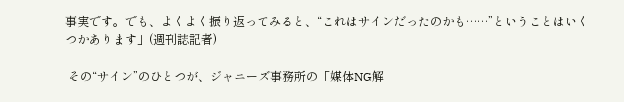事実です。でも、よくよく振り返ってみると、“これはサインだったのかも……”ということはいくつかあります」(週刊誌記者)

 その“サイン”のひとつが、ジャニーズ事務所の「媒体NG解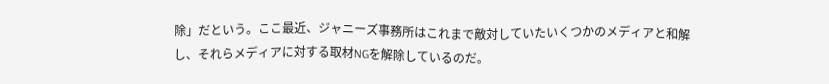除」だという。ここ最近、ジャニーズ事務所はこれまで敵対していたいくつかのメディアと和解し、それらメディアに対する取材NGを解除しているのだ。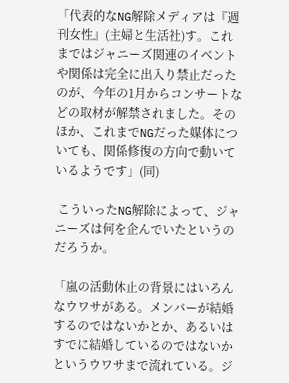「代表的なNG解除メディアは『週刊女性』(主婦と生活社)す。これまではジャニーズ関連のイベントや関係は完全に出入り禁止だったのが、今年の1月からコンサートなどの取材が解禁されました。そのほか、これまでNGだった媒体についても、関係修復の方向で動いているようです」(同)

 こういったNG解除によって、ジャニーズは何を企んでいたというのだろうか。

「嵐の活動休止の背景にはいろんなウワサがある。メンバーが結婚するのではないかとか、あるいはすでに結婚しているのではないかというウワサまで流れている。ジ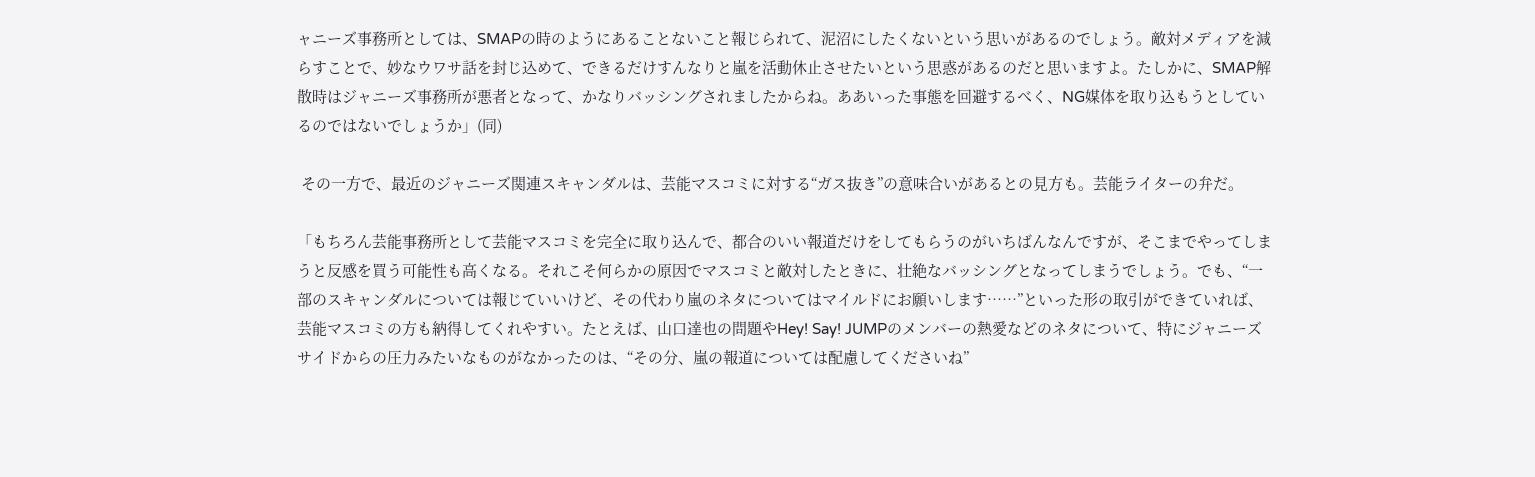ャニーズ事務所としては、SMAPの時のようにあることないこと報じられて、泥沼にしたくないという思いがあるのでしょう。敵対メディアを減らすことで、妙なウワサ話を封じ込めて、できるだけすんなりと嵐を活動休止させたいという思惑があるのだと思いますよ。たしかに、SMAP解散時はジャニーズ事務所が悪者となって、かなりバッシングされましたからね。ああいった事態を回避するべく、NG媒体を取り込もうとしているのではないでしょうか」(同)

 その一方で、最近のジャニーズ関連スキャンダルは、芸能マスコミに対する“ガス抜き”の意味合いがあるとの見方も。芸能ライターの弁だ。

「もちろん芸能事務所として芸能マスコミを完全に取り込んで、都合のいい報道だけをしてもらうのがいちばんなんですが、そこまでやってしまうと反感を買う可能性も高くなる。それこそ何らかの原因でマスコミと敵対したときに、壮絶なバッシングとなってしまうでしょう。でも、“一部のスキャンダルについては報じていいけど、その代わり嵐のネタについてはマイルドにお願いします……”といった形の取引ができていれば、芸能マスコミの方も納得してくれやすい。たとえば、山口達也の問題やHey! Say! JUMPのメンバーの熱愛などのネタについて、特にジャニーズサイドからの圧力みたいなものがなかったのは、“その分、嵐の報道については配慮してくださいね”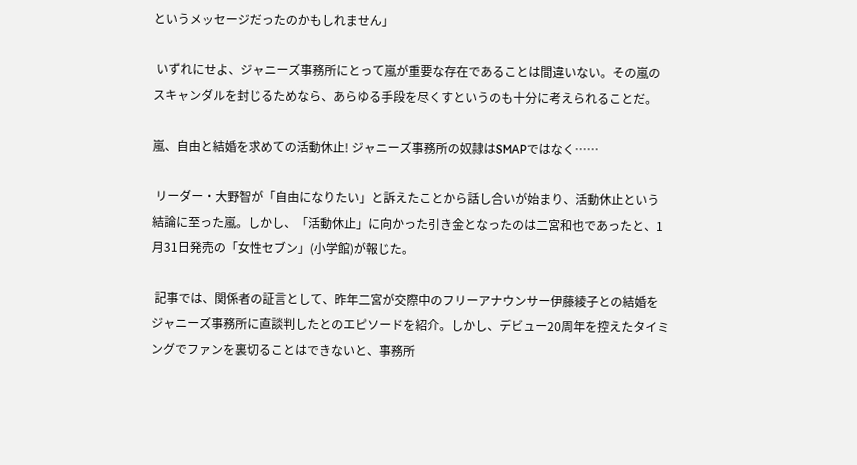というメッセージだったのかもしれません」

 いずれにせよ、ジャニーズ事務所にとって嵐が重要な存在であることは間違いない。その嵐のスキャンダルを封じるためなら、あらゆる手段を尽くすというのも十分に考えられることだ。

嵐、自由と結婚を求めての活動休止! ジャニーズ事務所の奴隷はSMAPではなく……

 リーダー・大野智が「自由になりたい」と訴えたことから話し合いが始まり、活動休止という結論に至った嵐。しかし、「活動休止」に向かった引き金となったのは二宮和也であったと、1月31日発売の「女性セブン」(小学館)が報じた。

 記事では、関係者の証言として、昨年二宮が交際中のフリーアナウンサー伊藤綾子との結婚をジャニーズ事務所に直談判したとのエピソードを紹介。しかし、デビュー20周年を控えたタイミングでファンを裏切ることはできないと、事務所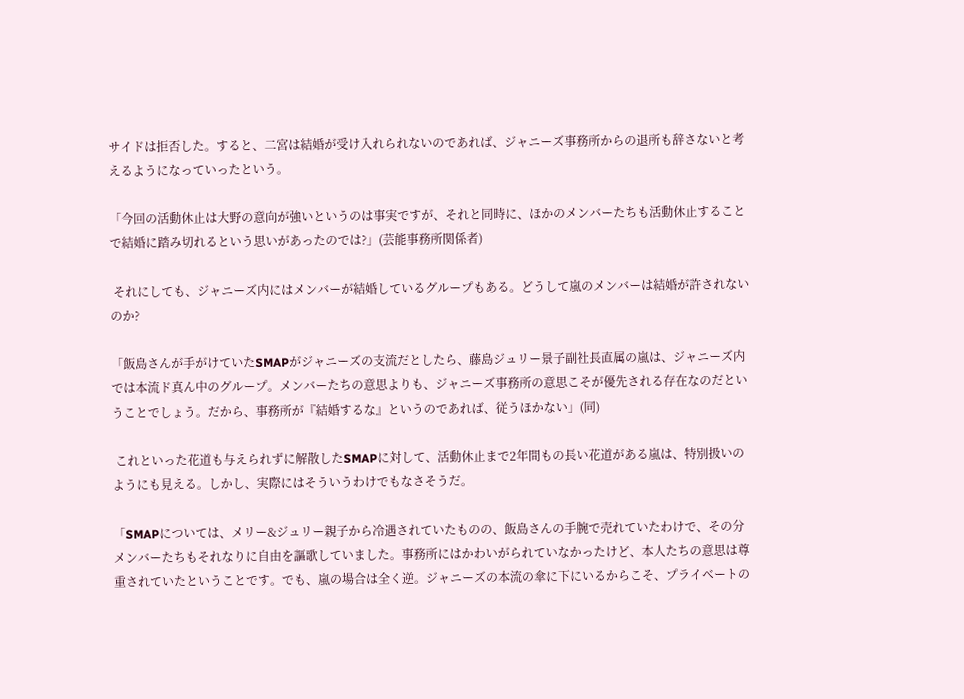サイドは拒否した。すると、二宮は結婚が受け入れられないのであれば、ジャニーズ事務所からの退所も辞さないと考えるようになっていったという。

「今回の活動休止は大野の意向が強いというのは事実ですが、それと同時に、ほかのメンバーたちも活動休止することで結婚に踏み切れるという思いがあったのでは?」(芸能事務所関係者)

 それにしても、ジャニーズ内にはメンバーが結婚しているグループもある。どうして嵐のメンバーは結婚が許されないのか?

「飯島さんが手がけていたSMAPがジャニーズの支流だとしたら、藤島ジュリー景子副社長直属の嵐は、ジャニーズ内では本流ド真ん中のグループ。メンバーたちの意思よりも、ジャニーズ事務所の意思こそが優先される存在なのだということでしょう。だから、事務所が『結婚するな』というのであれば、従うほかない」(同)

 これといった花道も与えられずに解散したSMAPに対して、活動休止まで2年間もの長い花道がある嵐は、特別扱いのようにも見える。しかし、実際にはそういうわけでもなさそうだ。

「SMAPについては、メリー&ジュリー親子から冷遇されていたものの、飯島さんの手腕で売れていたわけで、その分メンバーたちもそれなりに自由を謳歌していました。事務所にはかわいがられていなかったけど、本人たちの意思は尊重されていたということです。でも、嵐の場合は全く逆。ジャニーズの本流の傘に下にいるからこそ、プライベートの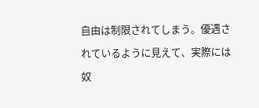自由は制限されてしまう。優遇されているように見えて、実際には奴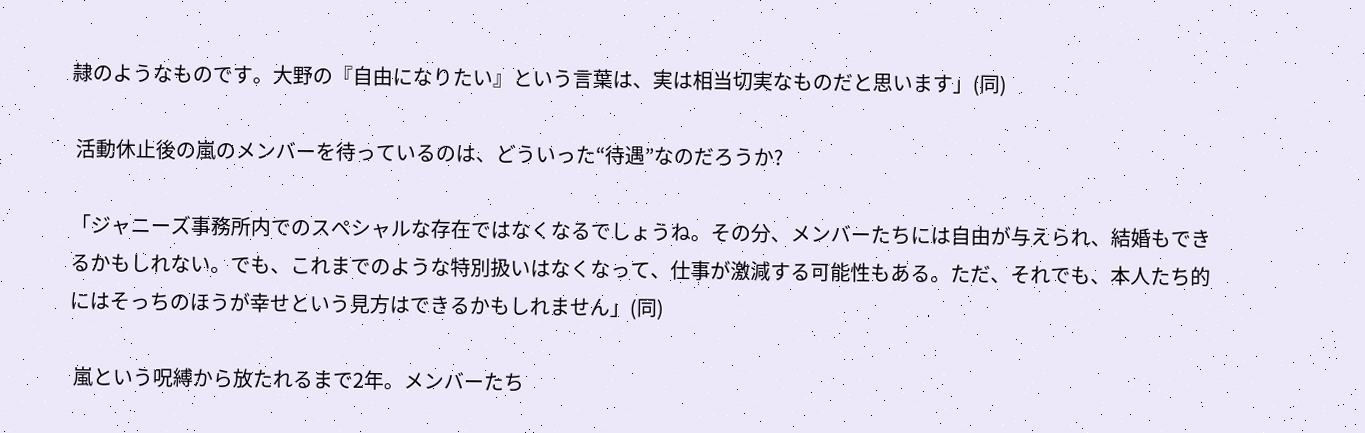隷のようなものです。大野の『自由になりたい』という言葉は、実は相当切実なものだと思います」(同)

 活動休止後の嵐のメンバーを待っているのは、どういった“待遇”なのだろうか?

「ジャニーズ事務所内でのスペシャルな存在ではなくなるでしょうね。その分、メンバーたちには自由が与えられ、結婚もできるかもしれない。でも、これまでのような特別扱いはなくなって、仕事が激減する可能性もある。ただ、それでも、本人たち的にはそっちのほうが幸せという見方はできるかもしれません」(同)

 嵐という呪縛から放たれるまで2年。メンバーたち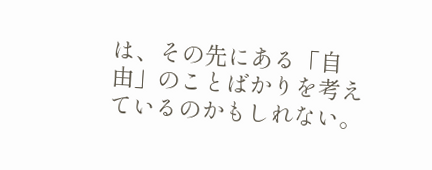は、その先にある「自由」のことばかりを考えているのかもしれない。